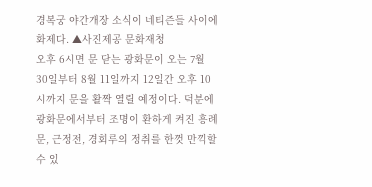경복궁 야간개장 소식이 네티즌들 사이에 화제다. ▲사진제공 문화재청
오후 6시면 문 닫는 광화문이 오는 7월 30일부터 8월 11일까지 12일간 오후 10시까지 문을 활짝 열릴 예정이다. 덕분에 광화문에서부터 조명이 환하게 켜진 흥례문, 근정전, 경회루의 정취를 한껏 만끽할 수 있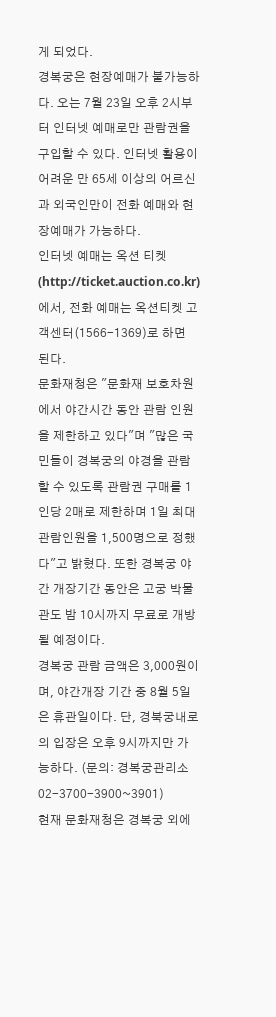게 되었다.
경복궁은 현장예매가 불가능하다. 오는 7월 23일 오후 2시부터 인터넷 예매로만 관람권을 구입할 수 있다. 인터넷 활용이 어려운 만 65세 이상의 어르신과 외국인만이 전화 예매와 현장예매가 가능하다.
인터넷 예매는 옥션 티켓(http://ticket.auction.co.kr)에서, 전화 예매는 옥션티켓 고객센터(1566-1369)로 하면 된다.
문화재청은 "문화재 보호차원에서 야간시간 동안 관람 인원을 제한하고 있다"며 "많은 국민들이 경복궁의 야경을 관람할 수 있도록 관람권 구매를 1인당 2매로 제한하며 1일 최대 관람인원을 1,500명으로 정했다"고 밝혔다. 또한 경복궁 야간 개장기간 동안은 고궁 박물관도 밤 10시까지 무료로 개방될 예정이다.
경복궁 관람 금액은 3,000원이며, 야간개장 기간 중 8월 5일은 휴관일이다. 단, 경북궁내로의 입장은 오후 9시까지만 가능하다. (문의: 경복궁관리소 02-3700-3900~3901)
현재 문화재청은 경복궁 외에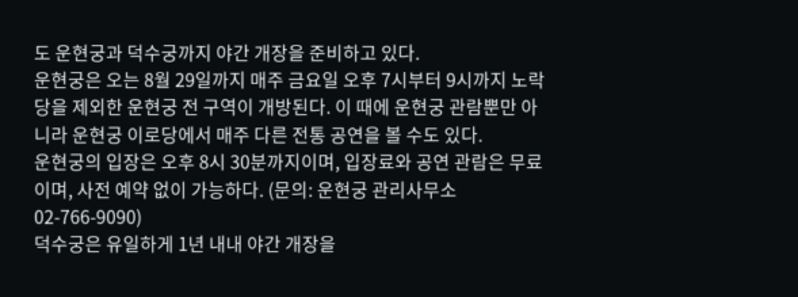도 운현궁과 덕수궁까지 야간 개장을 준비하고 있다.
운현궁은 오는 8월 29일까지 매주 금요일 오후 7시부터 9시까지 노락당을 제외한 운현궁 전 구역이 개방된다. 이 때에 운현궁 관람뿐만 아니라 운현궁 이로당에서 매주 다른 전통 공연을 볼 수도 있다.
운현궁의 입장은 오후 8시 30분까지이며, 입장료와 공연 관람은 무료이며, 사전 예약 없이 가능하다. (문의: 운현궁 관리사무소 02-766-9090)
덕수궁은 유일하게 1년 내내 야간 개장을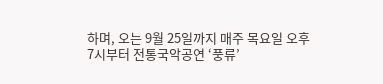하며, 오는 9월 25일까지 매주 목요일 오후 7시부터 전통국악공연 ‘풍류’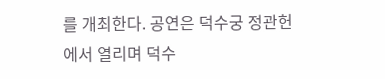를 개최한다. 공연은 덕수궁 정관헌에서 열리며 덕수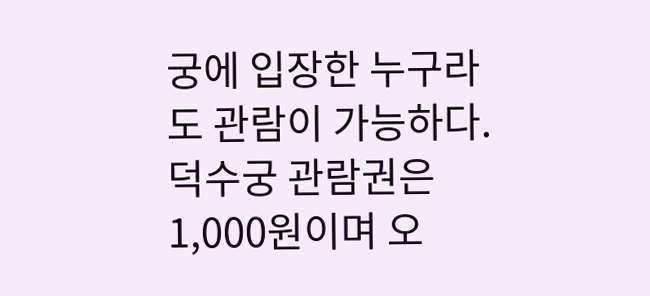궁에 입장한 누구라도 관람이 가능하다.
덕수궁 관람권은 1,000원이며 오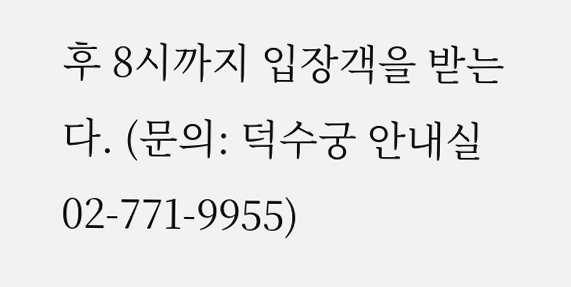후 8시까지 입장객을 받는다. (문의: 덕수궁 안내실 02-771-9955)